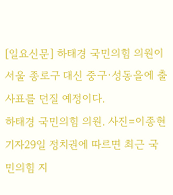[일요신문] 하태경 국민의힘 의원이 서울 종로구 대신 중구·성동을에 출사표를 던질 예정이다.
하태경 국민의힘 의원. 사진=이종현 기자29일 정치권에 따르면 최근 국민의힘 지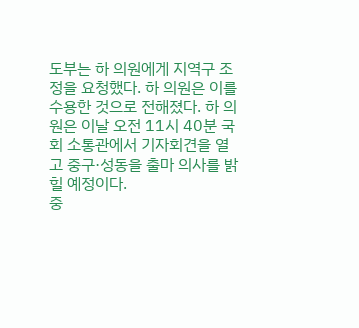도부는 하 의원에게 지역구 조정을 요청했다. 하 의원은 이를 수용한 것으로 전해졌다. 하 의원은 이날 오전 11시 40분 국회 소통관에서 기자회견을 열고 중구·성동을 출마 의사를 밝힐 예정이다.
중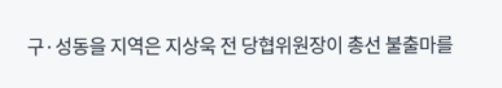구·성동을 지역은 지상욱 전 당협위원장이 총선 불출마를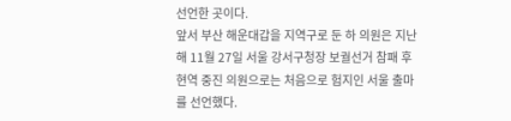선언한 곳이다.
앞서 부산 해운대갑을 지역구로 둔 하 의원은 지난해 11월 27일 서울 강서구청장 보궐선거 참패 후 현역 중진 의원으로는 처음으로 험지인 서울 출마를 선언했다.